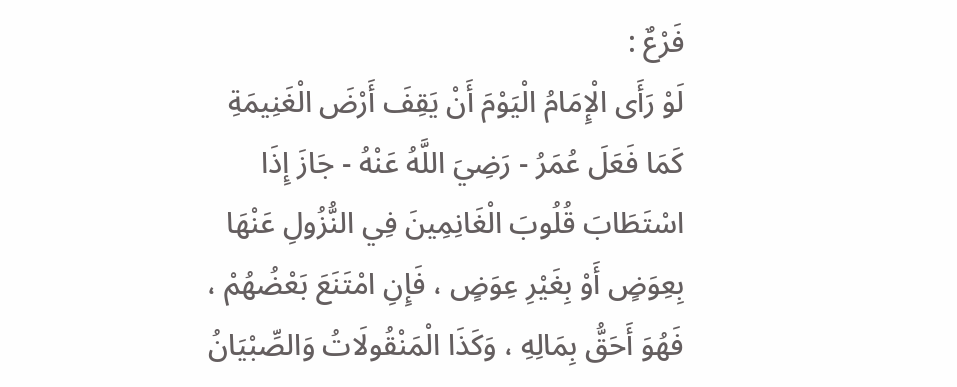فَرْعٌ :
لَوْ رَأَى الْإِمَامُ الْيَوْمَ أَنْ يَقِفَ أَرْضَ الْغَنِيمَةِ كَمَا فَعَلَ عُمَرُ - رَضِيَ اللَّهُ عَنْهُ - جَازَ إِذَا اسْتَطَابَ قُلُوبَ الْغَانِمِينَ فِي النُّزُولِ عَنْهَا بِعِوَضٍ أَوْ بِغَيْرِ عِوَضٍ ، فَإِنِ امْتَنَعَ بَعْضُهُمْ ، فَهُوَ أَحَقُّ بِمَالِهِ ، وَكَذَا الْمَنْقُولَاتُ وَالصِّبْيَانُ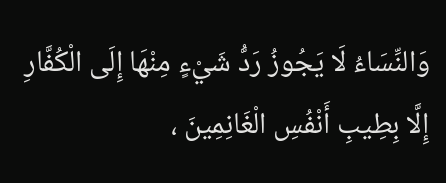وَالنِّسَاءُ لَا يَجُوزُ رَدُّ شَيْءٍ مِنْهَا إِلَى الْكُفَّارِ إِلَّا بِطِيبِ أَنْفُسِ الْغَانِمِينَ ،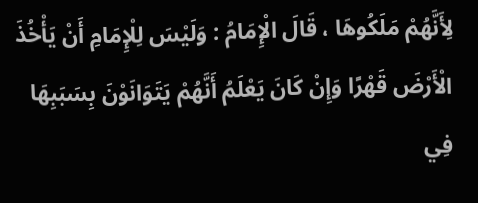لِأَنَّهُمْ مَلَكُوهَا ، قَالَ الْإِمَامُ : وَلَيْسَ لِلْإِمَامِ أَنْ يَأْخُذَ الْأَرْضَ قَهْرًا وَإِنْ كَانَ يَعْلَمُ أَنَّهُمْ يَتَوَانَوْنَ بِسَبَبِهَا فِي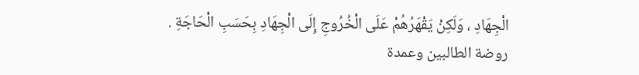الْجِهَادِ ، وَلَكِنْ يَقْهَرُهُمْ عَلَى الْخُرُوجِ إِلَى الْجِهَادِ بِحَسَبِ الْحَاجَةِ .
روضة الطالبين وعمدة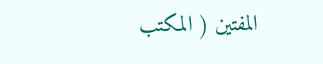المفتين ( المكتب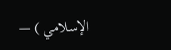الإسلامي ) —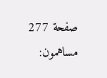صفحة 277
مساهمون: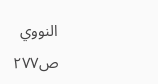النووي
ص٢٧٧